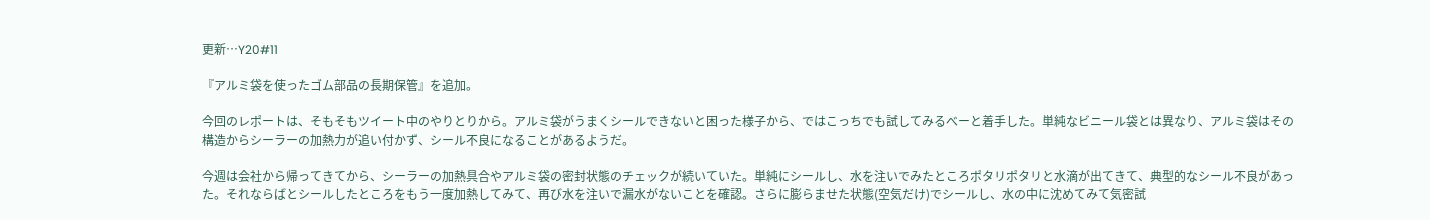更新…Y20#11

『アルミ袋を使ったゴム部品の長期保管』を追加。

今回のレポートは、そもそもツイート中のやりとりから。アルミ袋がうまくシールできないと困った様子から、ではこっちでも試してみるべーと着手した。単純なビニール袋とは異なり、アルミ袋はその構造からシーラーの加熱力が追い付かず、シール不良になることがあるようだ。

今週は会社から帰ってきてから、シーラーの加熱具合やアルミ袋の密封状態のチェックが続いていた。単純にシールし、水を注いでみたところポタリポタリと水滴が出てきて、典型的なシール不良があった。それならばとシールしたところをもう一度加熱してみて、再び水を注いで漏水がないことを確認。さらに膨らませた状態(空気だけ)でシールし、水の中に沈めてみて気密試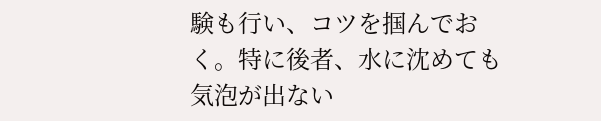験も行い、コツを掴んでおく。特に後者、水に沈めても気泡が出ない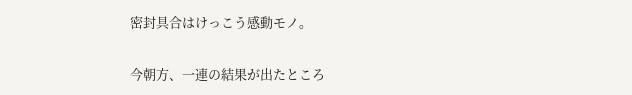密封具合はけっこう感動モノ。

今朝方、一連の結果が出たところ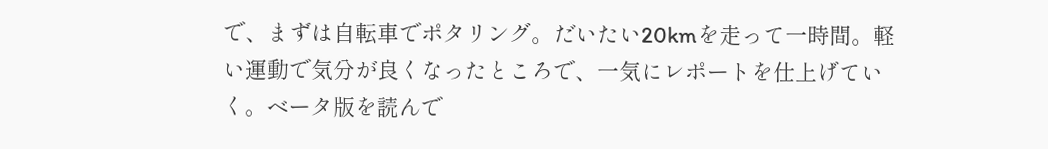で、まずは自転車でポタリング。だいたい20kmを走って一時間。軽い運動で気分が良くなったところで、一気にレポートを仕上げていく。ベータ版を読んで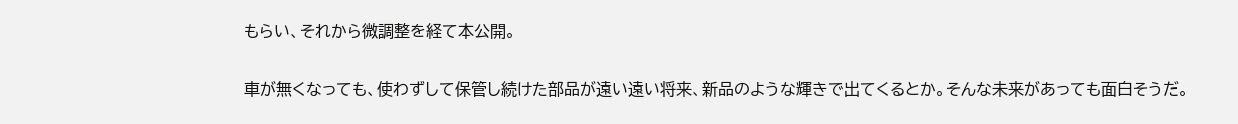もらい、それから微調整を経て本公開。

車が無くなっても、使わずして保管し続けた部品が遠い遠い将来、新品のような輝きで出てくるとか。そんな未来があっても面白そうだ。